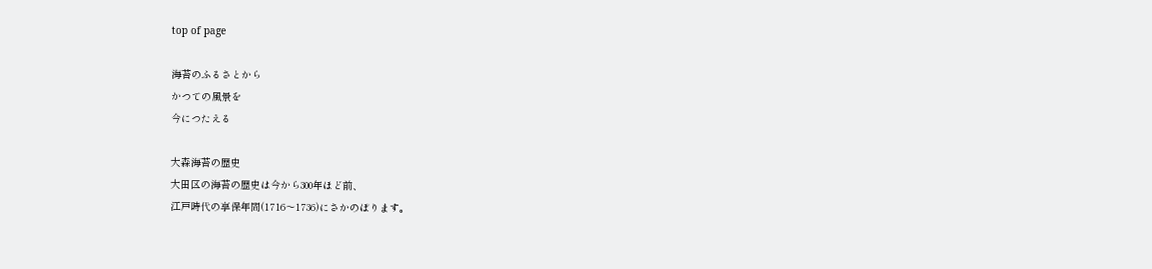top of page

海苔のふるさとから
かつての風景を
今につたえる

大森海苔の歴史
大田区の海苔の歴史は今から300年ほど前、
江戸時代の享保年間(1716〜1736)にさかのぼります。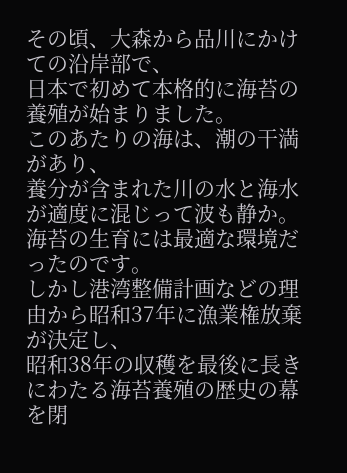その頃、大森から品川にかけての沿岸部で、
日本で初めて本格的に海苔の養殖が始まりました。
このあたりの海は、潮の干満があり、
養分が含まれた川の水と海水が適度に混じって波も静か。
海苔の生育には最適な環境だったのです。
しかし港湾整備計画などの理由から昭和37年に漁業権放棄が決定し、
昭和38年の収穫を最後に長きにわたる海苔養殖の歴史の幕を閉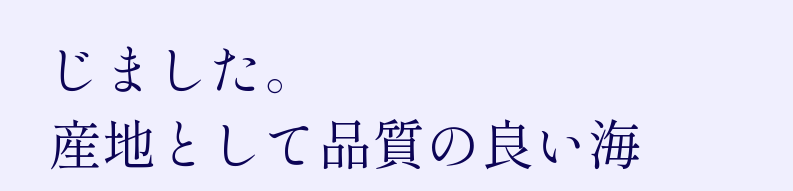じました。
産地として品質の良い海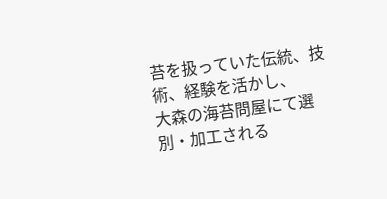苔を扱っていた伝統、技術、経験を活かし、
大森の海苔問屋にて選別・加工される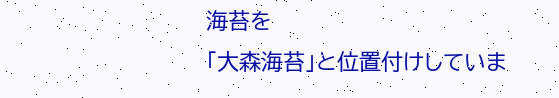海苔を
「大森海苔」と位置付けしていま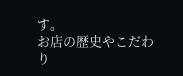す。
お店の歴史やこだわり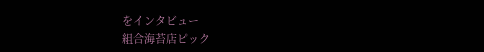をインタビュー
組合海苔店ピック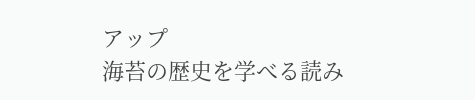アップ
海苔の歴史を学べる読み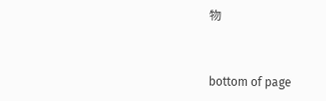物


bottom of page